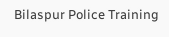Bilaspur Police Training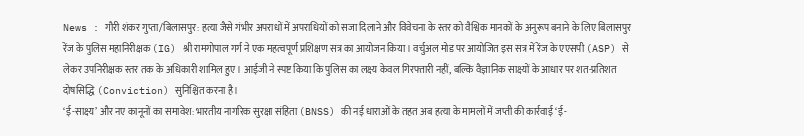News : गौरी शंकर गुप्ता/बिलासपुर: हत्या जैसे गंभीर अपराधों में अपराधियों को सजा दिलाने और विवेचना के स्तर को वैश्विक मानकों के अनुरूप बनाने के लिए बिलासपुर रेंज के पुलिस महानिरीक्षक (IG) श्री रामगोपाल गर्ग ने एक महत्वपूर्ण प्रशिक्षण सत्र का आयोजन किया। वर्चुअल मोड पर आयोजित इस सत्र में रेंज के एएसपी (ASP) से लेकर उपनिरीक्षक स्तर तक के अधिकारी शामिल हुए। आईजी ने स्पष्ट किया कि पुलिस का लक्ष्य केवल गिरफ्तारी नहीं, बल्कि वैज्ञानिक साक्ष्यों के आधार पर शत-प्रतिशत दोषसिद्धि (Conviction) सुनिश्चित करना है।
‘ई-साक्ष्य’ और नए कानूनों का समावेश: भारतीय नागरिक सुरक्षा संहिता (BNSS) की नई धाराओं के तहत अब हत्या के मामलों में जप्ती की कार्रवाई ‘ई-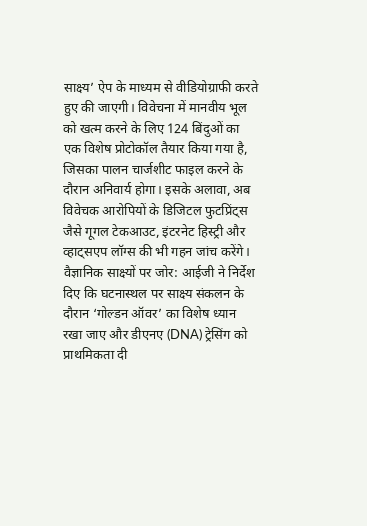साक्ष्य’ ऐप के माध्यम से वीडियोग्राफी करते हुए की जाएगी। विवेचना में मानवीय भूल को खत्म करने के लिए 124 बिंदुओं का एक विशेष प्रोटोकॉल तैयार किया गया है, जिसका पालन चार्जशीट फाइल करने के दौरान अनिवार्य होगा। इसके अलावा, अब विवेचक आरोपियों के डिजिटल फुटप्रिंट्स जैसे गूगल टेकआउट, इंटरनेट हिस्ट्री और व्हाट्सएप लॉग्स की भी गहन जांच करेंगे।
वैज्ञानिक साक्ष्यों पर जोर: आईजी ने निर्देश दिए कि घटनास्थल पर साक्ष्य संकलन के दौरान ‘गोल्डन ऑवर’ का विशेष ध्यान रखा जाए और डीएनए (DNA) ट्रेसिंग को प्राथमिकता दी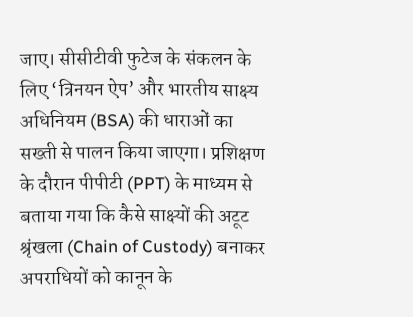जाए। सीसीटीवी फुटेज के संकलन के लिए ‘त्रिनयन ऐप’ और भारतीय साक्ष्य अधिनियम (BSA) की धाराओं का सख्ती से पालन किया जाएगा। प्रशिक्षण के दौरान पीपीटी (PPT) के माध्यम से बताया गया कि कैसे साक्ष्यों की अटूट श्रृंखला (Chain of Custody) बनाकर अपराधियों को कानून के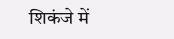शिकंजे में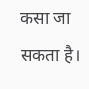कसा जा सकता है।